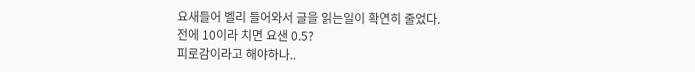요새들어 벨리 들어와서 글을 읽는일이 확연히 줄었다.
전에 10이라 치면 요샌 0.5?
피로감이라고 해야하나..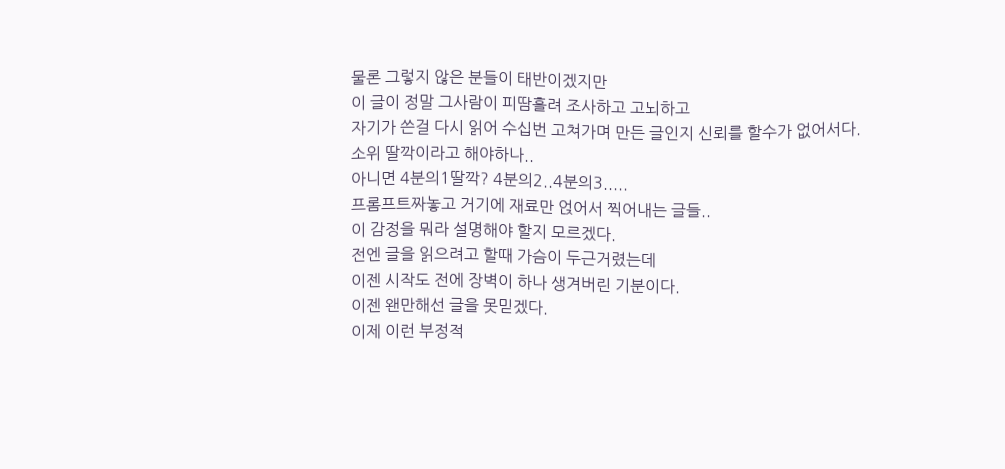물론 그렇지 않은 분들이 태반이겠지만
이 글이 정말 그사람이 피땀흘려 조사하고 고뇌하고
자기가 쓴걸 다시 읽어 수십번 고쳐가며 만든 글인지 신뢰를 할수가 없어서다.
소위 딸깍이라고 해야하나..
아니면 4분의1딸깍? 4분의2..4분의3.....
프롬프트짜놓고 거기에 재료만 얹어서 찍어내는 글들..
이 감정을 뭐라 설명해야 할지 모르겠다.
전엔 글을 읽으려고 할때 가슴이 두근거렸는데
이젠 시작도 전에 장벽이 하나 생겨버린 기분이다.
이젠 왠만해선 글을 못믿겠다.
이제 이런 부정적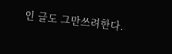인 글도 그만쓰려한다.